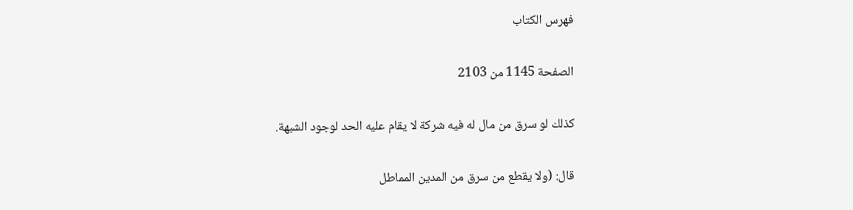فهرس الكتاب

الصفحة 1145 من 2103

كذلك لو سرق من مال له فيه شركة لا يقام عليه الحد لوجود الشبهة.

قال: (ولا يقطع من سرق من المدين المماطل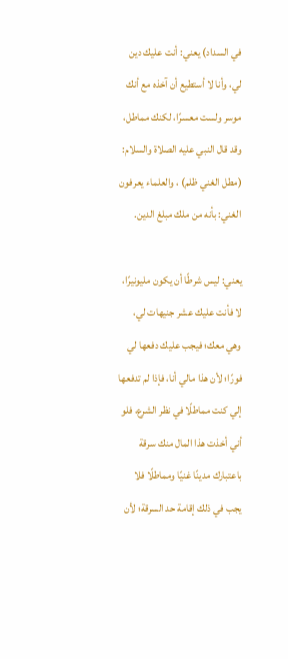في السداد) يعني: أنت عليك دين لي، وأنا لا أستطيع أن آخذه مع أنك موسر ولست معسرًا، لكنك مماطل، وقد قال النبي عليه الصلاة والسلام: (مطل الغني ظلم) ، والعلماء يعرفون الغني: بأنه من ملك مبلغ الدين.

يعني: ليس شرطًا أن يكون مليونيرًا، لا فأنت عليك عشر جنيهات لي، وهي معك؛ فيجب عليك دفعها لي فورًا؛ لأن هذا مالي أنا، فإذا لم تدفعها إلي كنت مماطلًا في نظر الشرع، فلو أني أخذت هذا المال منك سرقة باعتبارك مدينًا غنيًا ومماطلًا فلا يجب في ذلك إقامة حد السرقة؛ لأن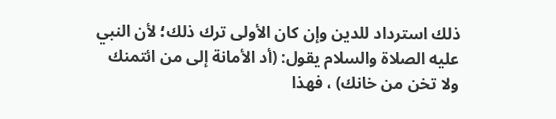ذلك استرداد للدين وإن كان الأولى ترك ذلك؛ لأن النبي عليه الصلاة والسلام يقول: (أد الأمانة إلى من ائتمنك ولا تخن من خانك) ، فهذا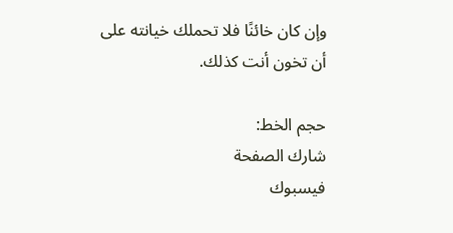وإن كان خائنًا فلا تحملك خيانته على أن تخون أنت كذلك.

حجم الخط:
شارك الصفحة
فيسبوك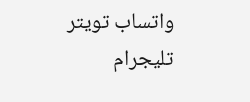واتساب تويتر تليجرام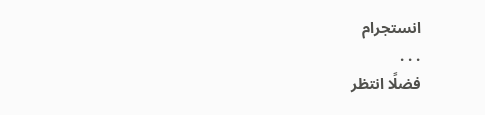انستجرام
. . .
فضلًا انتظر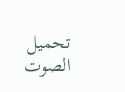تحميل الصوت